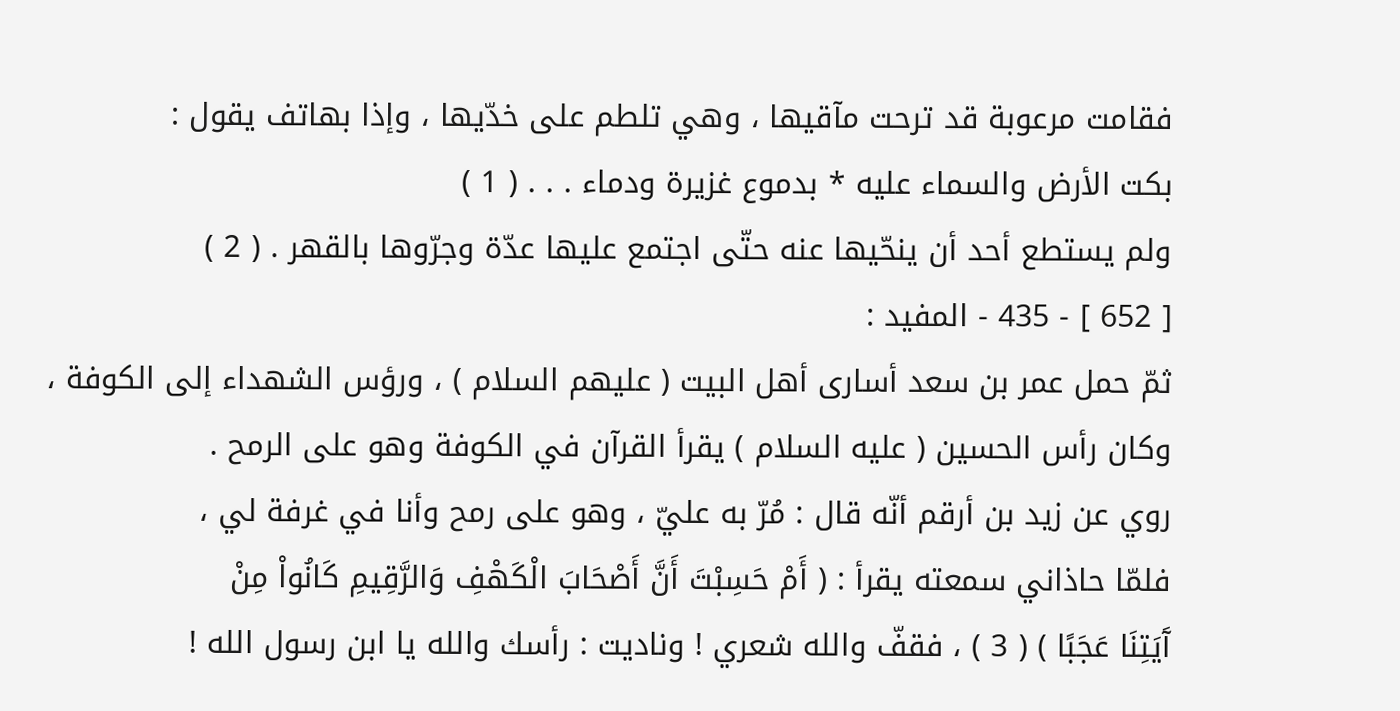فقامت مرعوبة قد ترحت مآقيها ، وهي تلطم على خدّيها ، وإذا بهاتف يقول :
بكت الأرض والسماء عليه * بدموع غزيرة ودماء . . . ( 1 )
ولم يستطع أحد أن ينحّيها عنه حتّى اجتمع عليها عدّة وجرّوها بالقهر . ( 2 )
[ 652 ] - 435 - المفيد :
ثمّ حمل عمر بن سعد أسارى أهل البيت ( عليهم السلام ) ، ورؤس الشهداء إلى الكوفة ،
وكان رأس الحسين ( عليه السلام ) يقرأ القرآن في الكوفة وهو على الرمح .
روي عن زيد بن أرقم أنّه قال : مُرّ به عليّ ، وهو على رمح وأنا في غرفة لي ،
فلمّا حاذاني سمعته يقرأ : ( أَمْ حَسِبْتَ أَنَّ أَصْحَابَ الْكَهْفِ وَالرَّقِيمِ كَانُواْ مِنْ
آَيَتِنَا عَجَبًا ) ( 3 ) ، فقفّ والله شعري ! وناديت : رأسك والله يا ابن رسول الله !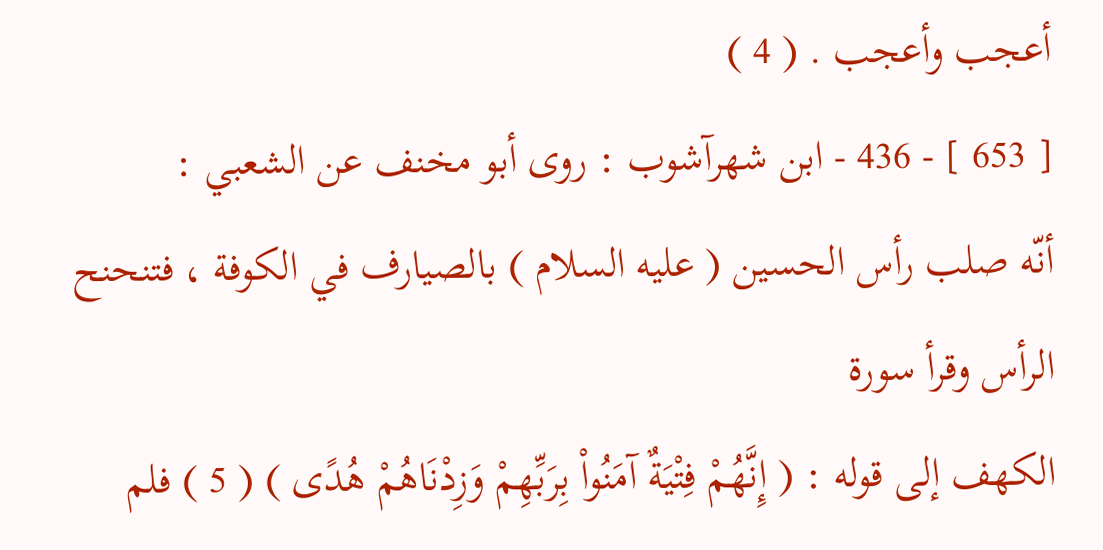أعجب وأعجب . ( 4 )
[ 653 ] - 436 - ابن شهرآشوب : روى أبو مخنف عن الشعبي :
أنّه صلب رأس الحسين ( عليه السلام ) بالصيارف في الكوفة ، فتنحنح الرأس وقرأ سورة
الكهف إلى قوله : ( إِنَّهُمْ فِتْيَةٌ آمَنُواْ بِرَبِّهِمْ وَزِدْنَاهُمْ هُدًى ) ( 5 ) فلم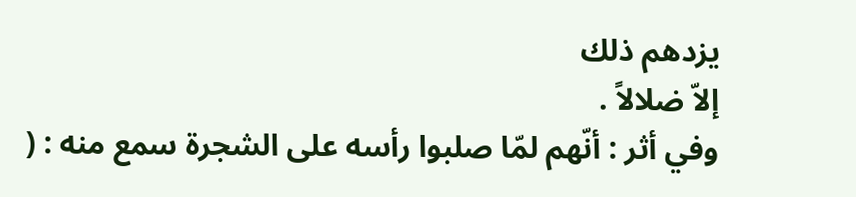يزدهم ذلك
إلاّ ضلالاً .
وفي أثر : أنّهم لمّا صلبوا رأسه على الشجرة سمع منه : (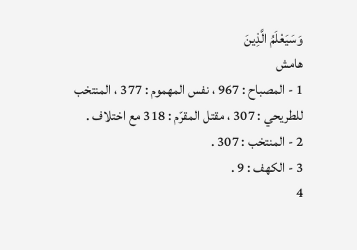وَسَيَعْلَمُ الَّذِينَ
هامش
1 - المصباح : 967 ، نفس المهموم : 377 ، المنتخب للطريحي : 307 ، مقتل المقرّم : 318 مع اختلاف .
2 - المنتخب : 307 .
3 - الكهف : 9 .
4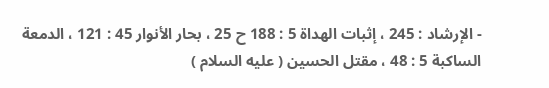- الإرشاد : 245 ، إثبات الهداة 5 : 188 ح 25 ، بحار الأنوار 45 : 121 ، الدمعة الساكبة 5 : 48 ، مقتل الحسين ( عليه السلام )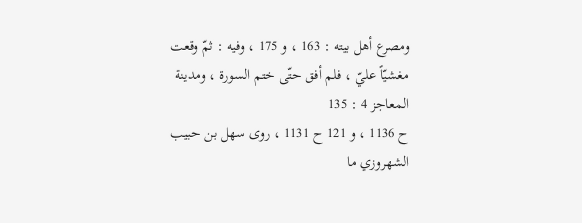ومصرع أهل بيته : 163 ، و 175 ، وفيه : ثمّ وقعت مغشيّاً عليّ ، فلم أفق حتّى ختم السورة ، ومدينة المعاجز 4 : 135
ح 1136 ، و 121 ح 1131 ، روى سهل بن حبيب الشهروزي ما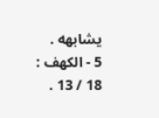يشابهه .
5 - الكهف : 18 / 13 .